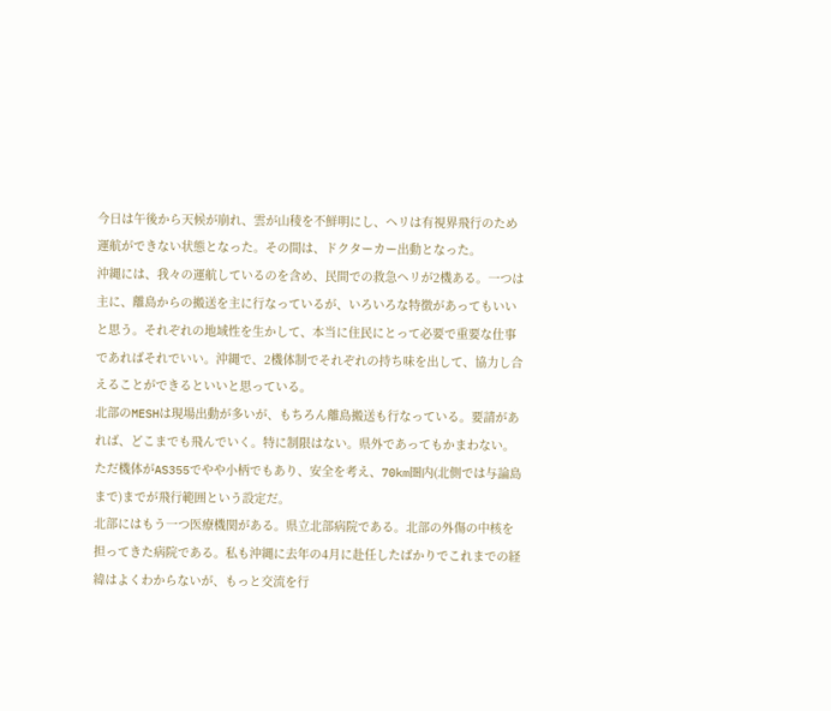今日は午後から天候が崩れ、雲が山稜を不鮮明にし、ヘリは有視界飛行のため運航ができない状態となった。その間は、ドクターカー出動となった。
沖縄には、我々の運航しているのを含め、民間での救急ヘリが2機ある。一つは主に、離島からの搬送を主に行なっているが、いろいろな特徴があってもいいと思う。それぞれの地域性を生かして、本当に住民にとって必要で重要な仕事であればそれでいい。沖縄で、2機体制でそれぞれの持ち味を出して、協力し合えることができるといいと思っている。
北部のMESHは現場出動が多いが、もちろん離島搬送も行なっている。要請があれば、どこまでも飛んでいく。特に制限はない。県外であってもかまわない。ただ機体がAS355でやや小柄でもあり、安全を考え、70km圏内(北側では与論島まで)までが飛行範囲という設定だ。
北部にはもう一つ医療機関がある。県立北部病院である。北部の外傷の中核を担ってきた病院である。私も沖縄に去年の4月に赴任したばかりでこれまでの経緯はよくわからないが、もっと交流を行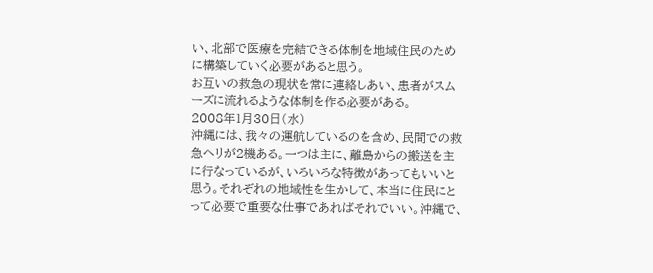い、北部で医療を完結できる体制を地域住民のために構築していく必要があると思う。
お互いの救急の現状を常に連絡しあい、患者がスムーズに流れるような体制を作る必要がある。
2008年1月30日(水)
沖縄には、我々の運航しているのを含め、民間での救急ヘリが2機ある。一つは主に、離島からの搬送を主に行なっているが、いろいろな特徴があってもいいと思う。それぞれの地域性を生かして、本当に住民にとって必要で重要な仕事であればそれでいい。沖縄で、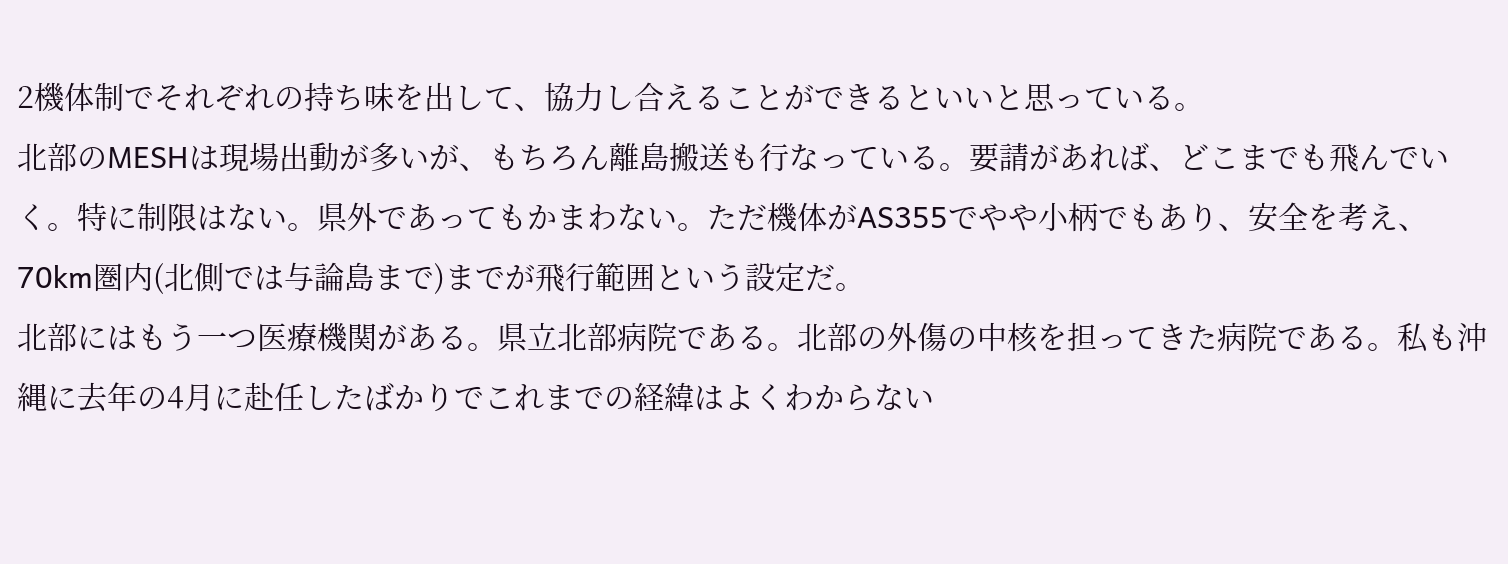2機体制でそれぞれの持ち味を出して、協力し合えることができるといいと思っている。
北部のMESHは現場出動が多いが、もちろん離島搬送も行なっている。要請があれば、どこまでも飛んでいく。特に制限はない。県外であってもかまわない。ただ機体がAS355でやや小柄でもあり、安全を考え、70km圏内(北側では与論島まで)までが飛行範囲という設定だ。
北部にはもう一つ医療機関がある。県立北部病院である。北部の外傷の中核を担ってきた病院である。私も沖縄に去年の4月に赴任したばかりでこれまでの経緯はよくわからない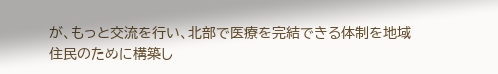が、もっと交流を行い、北部で医療を完結できる体制を地域住民のために構築し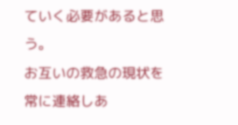ていく必要があると思う。
お互いの救急の現状を常に連絡しあ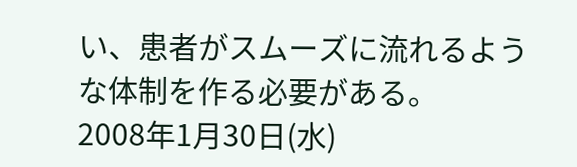い、患者がスムーズに流れるような体制を作る必要がある。
2008年1月30日(水)